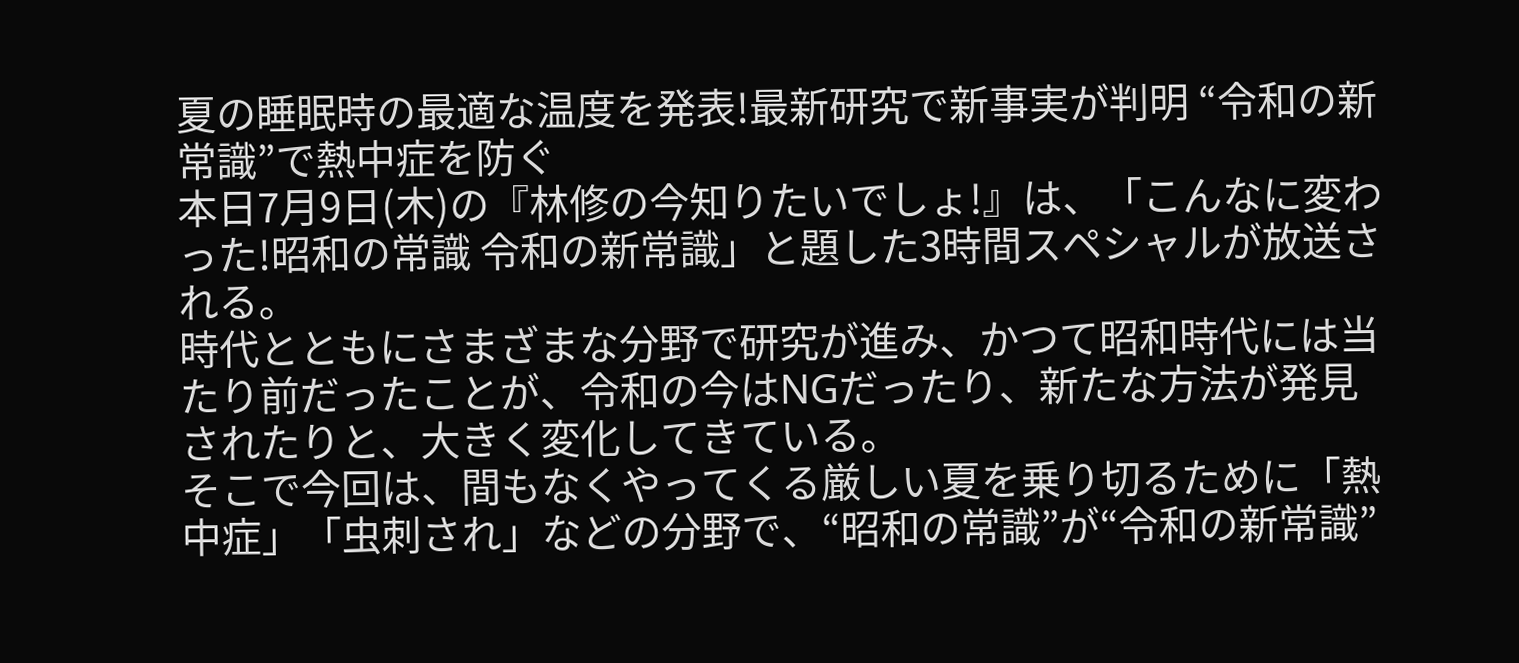夏の睡眠時の最適な温度を発表!最新研究で新事実が判明 “令和の新常識”で熱中症を防ぐ
本日7月9日(木)の『林修の今知りたいでしょ!』は、「こんなに変わった!昭和の常識 令和の新常識」と題した3時間スペシャルが放送される。
時代とともにさまざまな分野で研究が進み、かつて昭和時代には当たり前だったことが、令和の今はNGだったり、新たな方法が発見されたりと、大きく変化してきている。
そこで今回は、間もなくやってくる厳しい夏を乗り切るために「熱中症」「虫刺され」などの分野で、“昭和の常識”が“令和の新常識”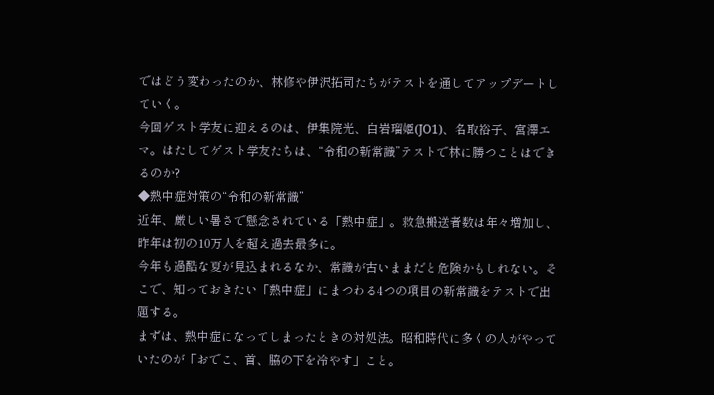ではどう変わったのか、林修や伊沢拓司たちがテストを通してアップデートしていく。
今回ゲスト学友に迎えるのは、伊集院光、白岩瑠姫(JO1)、名取裕子、宮澤エマ。はたしてゲスト学友たちは、“令和の新常識”テストで林に勝つことはできるのか?
◆熱中症対策の“令和の新常識”
近年、厳しい暑さで懸念されている「熱中症」。救急搬送者数は年々増加し、昨年は初の10万人を超え過去最多に。
今年も過酷な夏が見込まれるなか、常識が古いままだと危険かもしれない。そこで、知っておきたい「熱中症」にまつわる4つの項目の新常識をテストで出題する。
まずは、熱中症になってしまったときの対処法。昭和時代に多くの人がやっていたのが「おでこ、首、脇の下を冷やす」こと。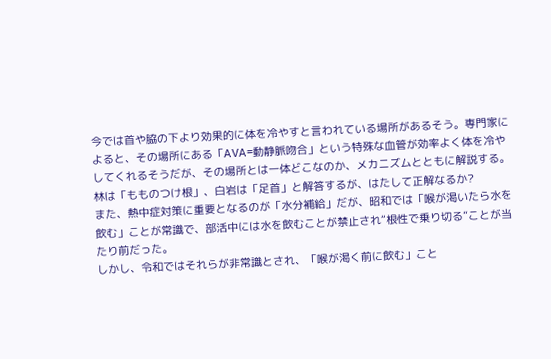今では首や脇の下より効果的に体を冷やすと言われている場所があるそう。専門家によると、その場所にある「AVA=動静脈吻合」という特殊な血管が効率よく体を冷やしてくれるそうだが、その場所とは一体どこなのか、メカニズムとともに解説する。
林は「もものつけ根」、白岩は「足首」と解答するが、はたして正解なるか?
また、熱中症対策に重要となるのが「水分補給」だが、昭和では「喉が渇いたら水を飲む」ことが常識で、部活中には水を飲むことが禁止され“根性で乗り切る”ことが当たり前だった。
しかし、令和ではそれらが非常識とされ、「喉が渇く前に飲む」こと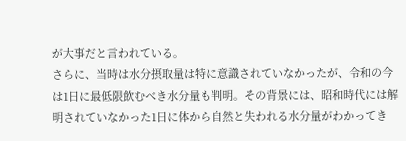が大事だと言われている。
さらに、当時は水分摂取量は特に意識されていなかったが、令和の今は1日に最低限飲むべき水分量も判明。その背景には、昭和時代には解明されていなかった1日に体から自然と失われる水分量がわかってき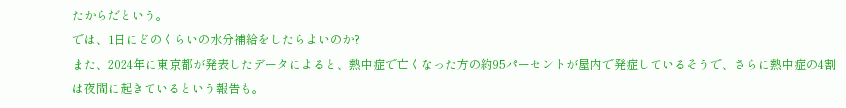たからだという。
では、1日にどのくらいの水分補給をしたらよいのか?
また、2024年に東京都が発表したデータによると、熱中症で亡くなった方の約95パーセントが屋内で発症しているそうで、さらに熱中症の4割は夜間に起きているという報告も。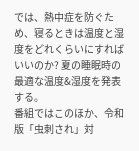では、熱中症を防ぐため、寝るときは温度と湿度をどれくらいにすればいいのか? 夏の睡眠時の最適な温度&湿度を発表する。
番組ではこのほか、令和版「虫刺され」対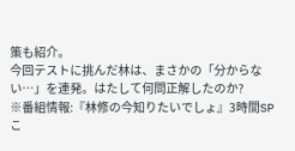策も紹介。
今回テストに挑んだ林は、まさかの「分からない…」を連発。はたして何問正解したのか?
※番組情報:『林修の今知りたいでしょ』3時間SP
こ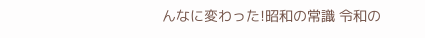んなに変わった!昭和の常識 令和の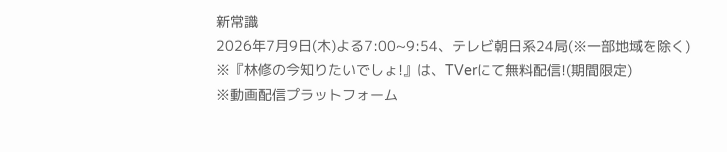新常識
2026年7月9日(木)よる7:00~9:54、テレビ朝日系24局(※一部地域を除く)
※『林修の今知りたいでしょ!』は、TVerにて無料配信!(期間限定)
※動画配信プラットフォーム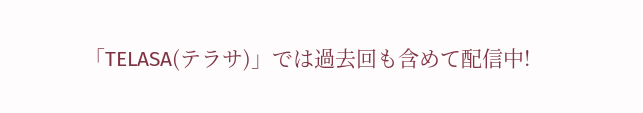「TELASA(テラサ)」では過去回も含めて配信中!